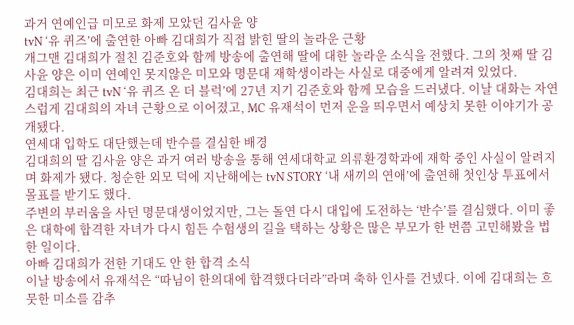과거 연예인급 미모로 화제 모았던 김사윤 양
tvN ‘유 퀴즈’에 출연한 아빠 김대희가 직접 밝힌 딸의 놀라운 근황
개그맨 김대희가 절친 김준호와 함께 방송에 출연해 딸에 대한 놀라운 소식을 전했다. 그의 첫째 딸 김사윤 양은 이미 연예인 못지않은 미모와 명문대 재학생이라는 사실로 대중에게 알려져 있었다.
김대희는 최근 tvN ‘유 퀴즈 온 더 블럭’에 27년 지기 김준호와 함께 모습을 드러냈다. 이날 대화는 자연스럽게 김대희의 자녀 근황으로 이어졌고, MC 유재석이 먼저 운을 띄우면서 예상치 못한 이야기가 공개됐다.
연세대 입학도 대단했는데 반수를 결심한 배경
김대희의 딸 김사윤 양은 과거 여러 방송을 통해 연세대학교 의류환경학과에 재학 중인 사실이 알려지며 화제가 됐다. 청순한 외모 덕에 지난해에는 tvN STORY ‘내 새끼의 연애’에 출연해 첫인상 투표에서 몰표를 받기도 했다.
주변의 부러움을 사던 명문대생이었지만, 그는 돌연 다시 대입에 도전하는 ‘반수’를 결심했다. 이미 좋은 대학에 합격한 자녀가 다시 힘든 수험생의 길을 택하는 상황은 많은 부모가 한 번쯤 고민해봤을 법한 일이다.
아빠 김대희가 전한 기대도 안 한 합격 소식
이날 방송에서 유재석은 “따님이 한의대에 합격했다더라”라며 축하 인사를 건넸다. 이에 김대희는 흐뭇한 미소를 감추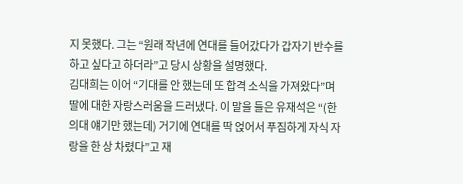지 못했다. 그는 “원래 작년에 연대를 들어갔다가 갑자기 반수를 하고 싶다고 하더라”고 당시 상황을 설명했다.
김대희는 이어 “기대를 안 했는데 또 합격 소식을 가져왔다”며 딸에 대한 자랑스러움을 드러냈다. 이 말을 들은 유재석은 “(한의대 얘기만 했는데) 거기에 연대를 딱 얹어서 푸짐하게 자식 자랑을 한 상 차렸다”고 재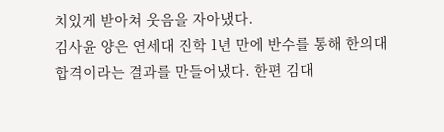치있게 받아쳐 웃음을 자아냈다.
김사윤 양은 연세대 진학 1년 만에 반수를 통해 한의대 합격이라는 결과를 만들어냈다. 한편 김대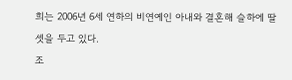희는 2006년 6세 연하의 비연예인 아내와 결혼해 슬하에 딸 셋을 두고 있다.
조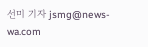선미 기자 jsmg@news-wa.com